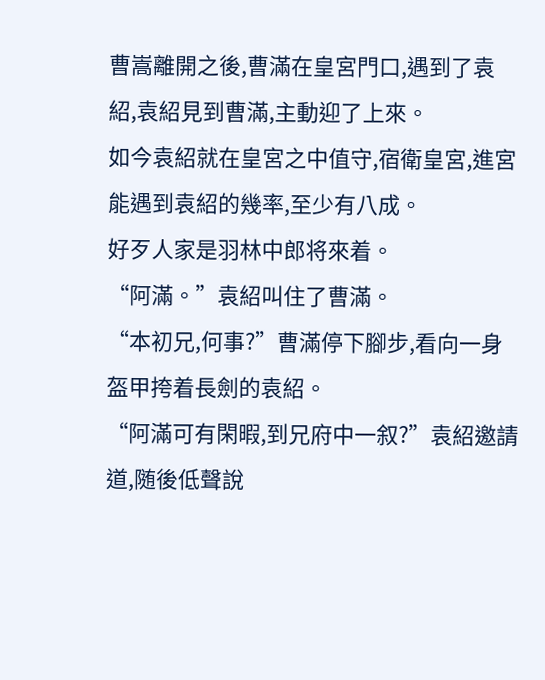曹嵩離開之後,曹滿在皇宮門口,遇到了袁紹,袁紹見到曹滿,主動迎了上來。
如今袁紹就在皇宮之中值守,宿衛皇宮,進宮能遇到袁紹的幾率,至少有八成。
好歹人家是羽林中郎将來着。
“阿滿。”袁紹叫住了曹滿。
“本初兄,何事?”曹滿停下腳步,看向一身盔甲挎着長劍的袁紹。
“阿滿可有閑暇,到兄府中一叙?”袁紹邀請道,随後低聲說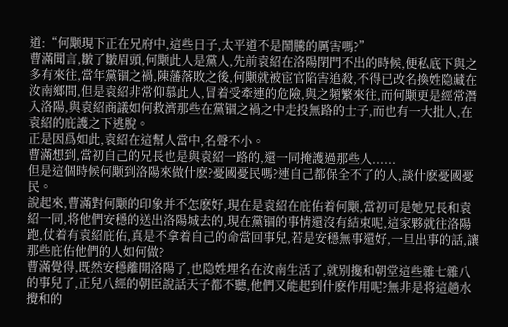道:“何颙現下正在兄府中,這些日子,太平道不是鬧騰的厲害嗎?”
曹滿聞言,皺了皺眉頭,何颙此人是黨人,先前袁紹在洛陽閉門不出的時候,便私底下與之多有來往,當年黨锢之禍,陳藩落敗之後,何颙就被宦官陷害追殺,不得已改名換姓隐藏在汝南鄉間,但是袁紹非常仰慕此人,冒着受牽連的危險,與之頻繁來往,而何颙更是經常潛入洛陽,與袁紹商議如何救濟那些在黨锢之禍之中走投無路的士子,而也有一大批人,在袁紹的庇護之下逃脫。
正是因爲如此,袁紹在這幫人當中,名聲不小。
曹滿想到,當初自己的兄長也是與袁紹一路的,還一同掩護過那些人......
但是這個時候何颙到洛陽來做什麽?憂國憂民嗎?連自己都保全不了的人,談什麽憂國憂民。
說起來,曹滿對何颙的印象并不怎麽好,現在是袁紹在庇佑着何颙,當初可是她兄長和袁紹一同,将他們安穩的送出洛陽城去的,現在黨锢的事情還沒有結束呢,這家夥就往洛陽跑,仗着有袁紹庇佑,真是不拿着自己的命當回事兒,若是安穩無事還好,一旦出事的話,讓那些庇佑他們的人如何做?
曹滿覺得,既然安穩離開洛陽了,也隐姓埋名在汝南生活了,就别攙和朝堂這些雜七雜八的事兒了,正兒八經的朝臣說話天子都不聽,他們又能起到什麽作用呢?無非是将這趟水攪和的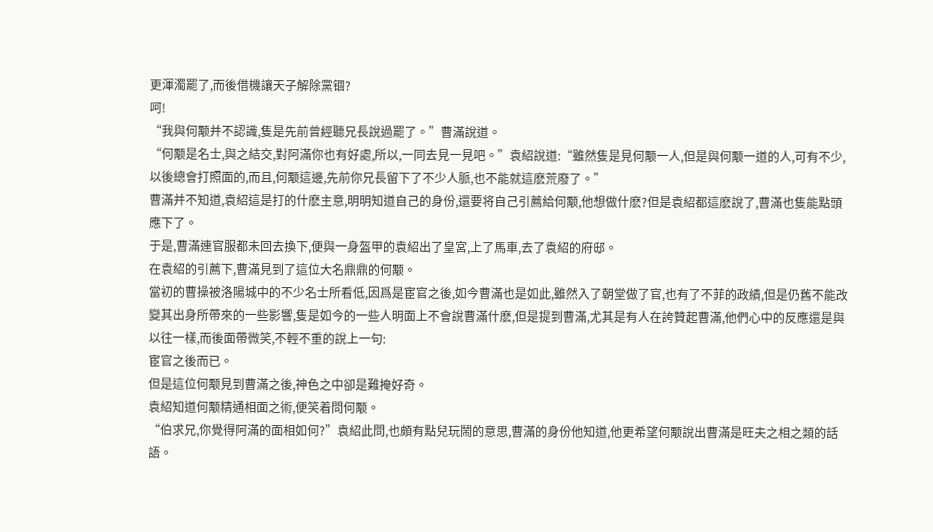更渾濁罷了,而後借機讓天子解除黨锢?
呵!
“我與何颙并不認識,隻是先前曾經聽兄長說過罷了。”曹滿說道。
“何颙是名士,與之結交,對阿滿你也有好處,所以,一同去見一見吧。”袁紹說道:“雖然隻是見何颙一人,但是與何颙一道的人,可有不少,以後總會打照面的,而且,何颙這邊,先前你兄長留下了不少人脈,也不能就這麽荒廢了。”
曹滿并不知道,袁紹這是打的什麽主意,明明知道自己的身份,還要将自己引薦給何颙,他想做什麽?但是袁紹都這麽說了,曹滿也隻能點頭應下了。
于是,曹滿連官服都未回去換下,便與一身盔甲的袁紹出了皇宮,上了馬車,去了袁紹的府邸。
在袁紹的引薦下,曹滿見到了這位大名鼎鼎的何颙。
當初的曹操被洛陽城中的不少名士所看低,因爲是宦官之後,如今曹滿也是如此,雖然入了朝堂做了官,也有了不菲的政績,但是仍舊不能改變其出身所帶來的一些影響,隻是如今的一些人明面上不會說曹滿什麽,但是提到曹滿,尤其是有人在誇贊起曹滿,他們心中的反應還是與以往一樣,而後面帶微笑,不輕不重的說上一句:
宦官之後而已。
但是這位何颙見到曹滿之後,神色之中卻是難掩好奇。
袁紹知道何颙精通相面之術,便笑着問何颙。
“伯求兄,你覺得阿滿的面相如何?”袁紹此問,也頗有點兒玩鬧的意思,曹滿的身份他知道,他更希望何颙說出曹滿是旺夫之相之類的話語。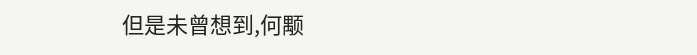但是未曾想到,何颙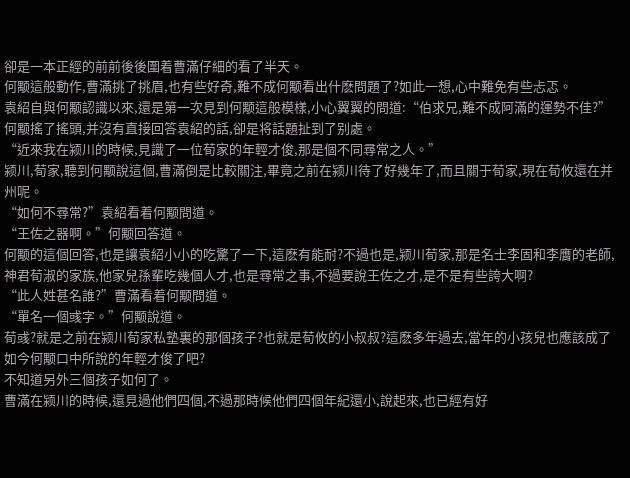卻是一本正經的前前後後圍着曹滿仔細的看了半天。
何颙這般動作,曹滿挑了挑眉,也有些好奇,難不成何颙看出什麽問題了?如此一想,心中難免有些忐忑。
袁紹自與何颙認識以來,還是第一次見到何颙這般模樣,小心翼翼的問道:“伯求兄,難不成阿滿的運勢不佳?”
何颙搖了搖頭,并沒有直接回答袁紹的話,卻是将話題扯到了别處。
“近來我在颍川的時候,見識了一位荀家的年輕才俊,那是個不同尋常之人。”
颍川,荀家,聽到何颙說這個,曹滿倒是比較關注,畢竟之前在颍川待了好幾年了,而且關于荀家,現在荀攸還在并州呢。
“如何不尋常?”袁紹看着何颙問道。
“王佐之器啊。”何颙回答道。
何颙的這個回答,也是讓袁紹小小的吃驚了一下,這麽有能耐?不過也是,颍川荀家,那是名士李固和李膺的老師,神君荀淑的家族,他家兒孫輩吃幾個人才,也是尋常之事,不過要說王佐之才,是不是有些誇大啊?
“此人姓甚名誰?”曹滿看着何颙問道。
“單名一個彧字。”何颙說道。
荀彧?就是之前在颍川荀家私塾裏的那個孩子?也就是荀攸的小叔叔?這麽多年過去,當年的小孩兒也應該成了如今何颙口中所說的年輕才俊了吧?
不知道另外三個孩子如何了。
曹滿在颍川的時候,還見過他們四個,不過那時候他們四個年紀還小,說起來,也已經有好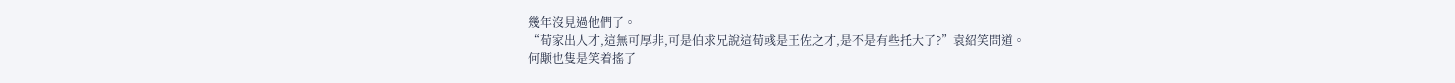幾年沒見過他們了。
“荀家出人才,這無可厚非,可是伯求兄說這荀彧是王佐之才,是不是有些托大了?”袁紹笑問道。
何颙也隻是笑着搖了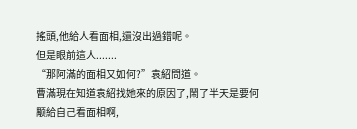搖頭,他給人看面相,還沒出過錯呢。
但是眼前這人.......
“那阿滿的面相又如何?”袁紹問道。
曹滿現在知道袁紹找她來的原因了,鬧了半天是要何颙給自己看面相啊,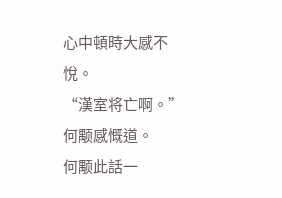心中頓時大感不悅。
“漢室将亡啊。”何颙感慨道。
何颙此話一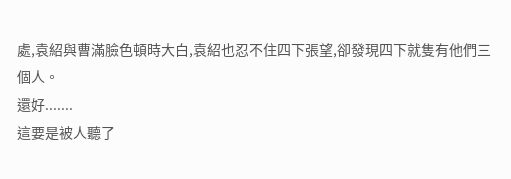處,袁紹與曹滿臉色頓時大白,袁紹也忍不住四下張望,卻發現四下就隻有他們三個人。
還好.......
這要是被人聽了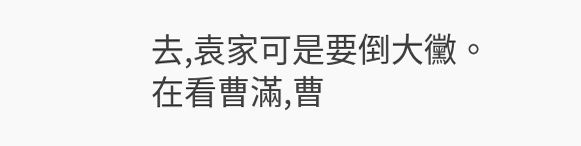去,袁家可是要倒大黴。
在看曹滿,曹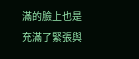滿的臉上也是充滿了緊張與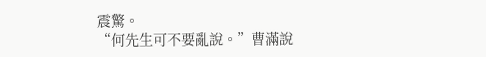震驚。
“何先生可不要亂說。”曹滿說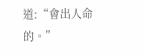道:“會出人命的。”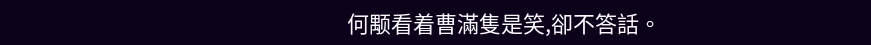何颙看着曹滿隻是笑,卻不答話。